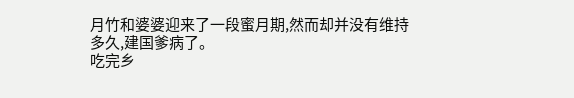月竹和婆婆迎来了一段蜜月期,然而却并没有维持多久,建国爹病了。
吃完乡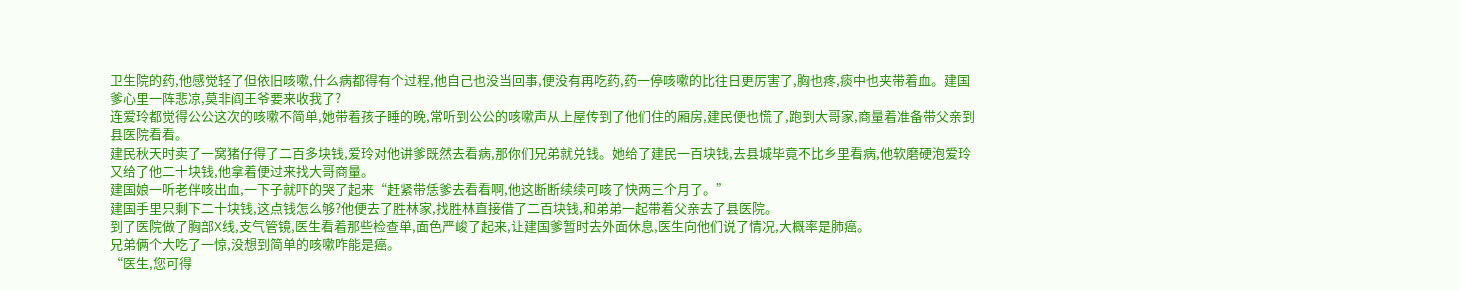卫生院的药,他感觉轻了但依旧咳嗽,什么病都得有个过程,他自己也没当回事,便没有再吃药,药一停咳嗽的比往日更厉害了,胸也疼,痰中也夹带着血。建国爹心里一阵悲凉,莫非阎王爷要来收我了?
连爱玲都觉得公公这次的咳嗽不简单,她带着孩子睡的晚,常听到公公的咳嗽声从上屋传到了他们住的厢房,建民便也慌了,跑到大哥家,商量着准备带父亲到县医院看看。
建民秋天时卖了一窝猪仔得了二百多块钱,爱玲对他讲爹既然去看病,那你们兄弟就兑钱。她给了建民一百块钱,去县城毕竟不比乡里看病,他软磨硬泡爱玲又给了他二十块钱,他拿着便过来找大哥商量。
建国娘一听老伴咳出血,一下子就吓的哭了起来“赶紧带恁爹去看看啊,他这断断续续可咳了快两三个月了。”
建国手里只剩下二十块钱,这点钱怎么够?他便去了胜林家,找胜林直接借了二百块钱,和弟弟一起带着父亲去了县医院。
到了医院做了胸部X线,支气管镜,医生看着那些检查单,面色严峻了起来,让建国爹暂时去外面休息,医生向他们说了情况,大概率是肺癌。
兄弟俩个大吃了一惊,没想到简单的咳嗽咋能是癌。
“医生,您可得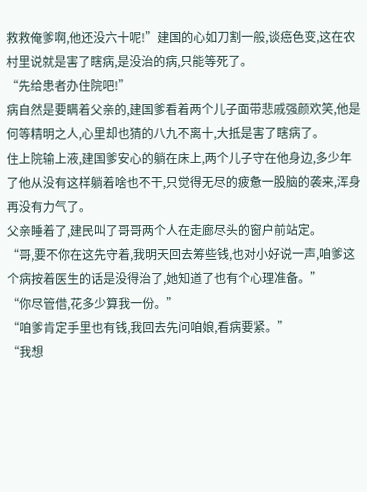救救俺爹啊,他还没六十呢!”建国的心如刀割一般,谈癌色变,这在农村里说就是害了瞎病,是没治的病,只能等死了。
“先给患者办住院吧!”
病自然是要瞒着父亲的,建国爹看着两个儿子面带悲戚强颜欢笑,他是何等精明之人,心里却也猜的八九不离十,大抵是害了瞎病了。
住上院输上液,建国爹安心的躺在床上,两个儿子守在他身边,多少年了他从没有这样躺着啥也不干,只觉得无尽的疲惫一股脑的袭来,浑身再没有力气了。
父亲睡着了,建民叫了哥哥两个人在走廊尽头的窗户前站定。
“哥,要不你在这先守着,我明天回去筹些钱,也对小好说一声,咱爹这个病按着医生的话是没得治了,她知道了也有个心理准备。”
“你尽管借,花多少算我一份。”
“咱爹肯定手里也有钱,我回去先问咱娘,看病要紧。”
“我想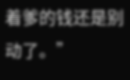着爹的钱还是别动了。”